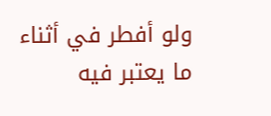ولو أفطر في أثناء ما يعتبر فيه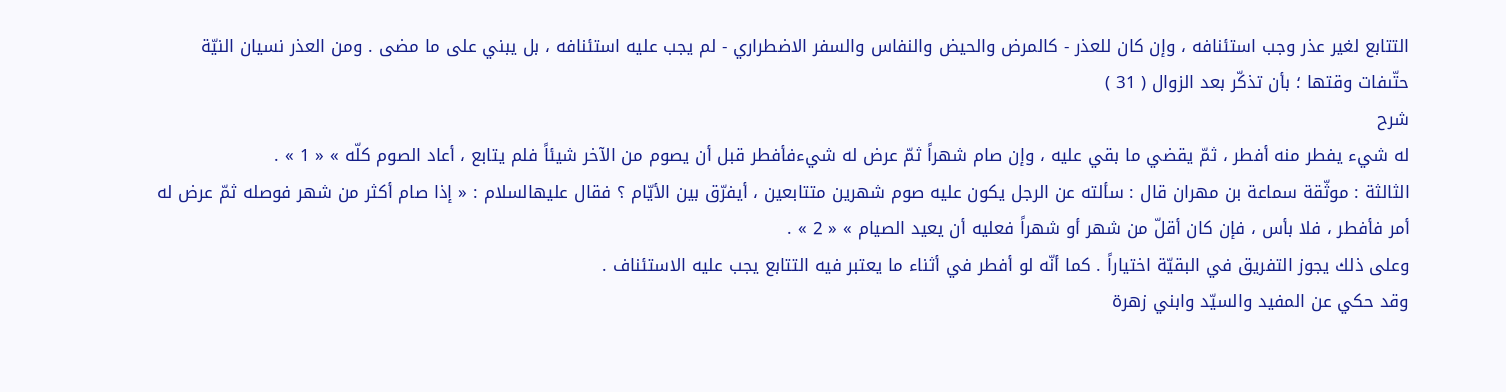التتابع لغير عذر وجب استئنافه ، وإن كان للعذر - كالمرض والحيض والنفاس والسفر الاضطراري - لم يجب عليه استئنافه ، بل يبني على ما مضى . ومن العذر نسيان النيّة حتّىفات وقتها ؛ بأن تذكّر بعد الزوال ( 31 )
شرح
له شيء يفطر منه أفطر ، ثمّ يقضي ما بقي عليه ، وإن صام شهراً ثمّ عرض له شيءفأفطر قبل أن يصوم من الآخر شيئاً فلم يتابع ، أعاد الصوم كلّه » « 1 » .
الثالثة : موثّقة سماعة بن مهران قال : سألته عن الرجل يكون عليه صوم شهرين متتابعين ، أيفرّق بين الأيّام ؟ فقال عليهالسلام : « إذا صام أكثر من شهر فوصله ثمّ عرض له أمر فأفطر ، فلا بأس ، فإن كان أقلّ من شهر أو شهراً فعليه أن يعيد الصيام » « 2 » .
وعلى ذلك يجوز التفريق في البقيّة اختياراً . كما أنّه لو أفطر في أثناء ما يعتبر فيه التتابع يجب عليه الاستئناف .
وقد حكي عن المفيد والسيّد وابني زهرة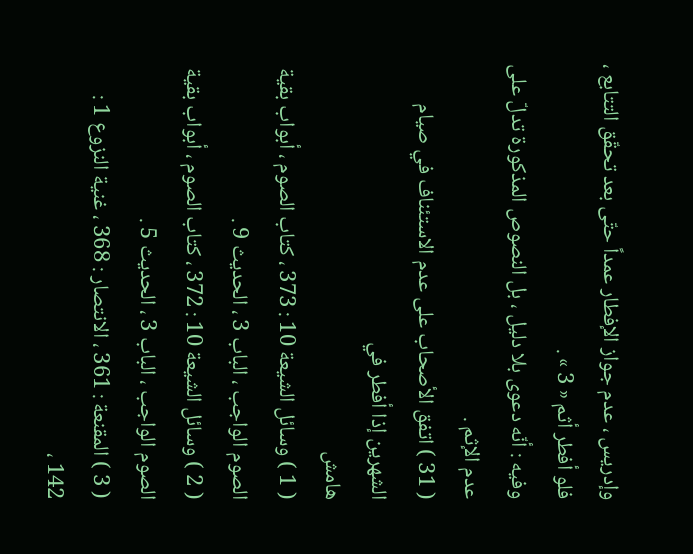وإدريس ، عدم جواز الإفطار عمداً حتّى بعد تحقّق التتابع ، فلو أفطر أثم « 3 » .
وفيه : أنّه دعوى بلا دليل ، بل النصوص المذكورة تدلّ على عدم الإثم .
( 31 ) اتفق الأصحاب على عدم الاستئناف في صيام الشهرين إذا أفطر في
هامش
( 1 ) وسائل الشيعة 10 : 373 ، كتاب الصوم ، أبواب بقية الصوم الواجب ، الباب 3 ، الحديث 9 .
( 2 ) وسائل الشيعة 10 : 372 ، كتاب الصوم ، أبواب بقية الصوم الواجب ، الباب 3 ، الحديث 5 .
( 3 ) المقنعة : 361 ، الانتصار : 368 ، غنية النزوع 1 : 142 ،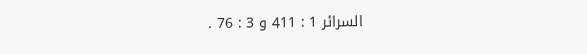السرائر 1 : 411 و 3 : 76 .